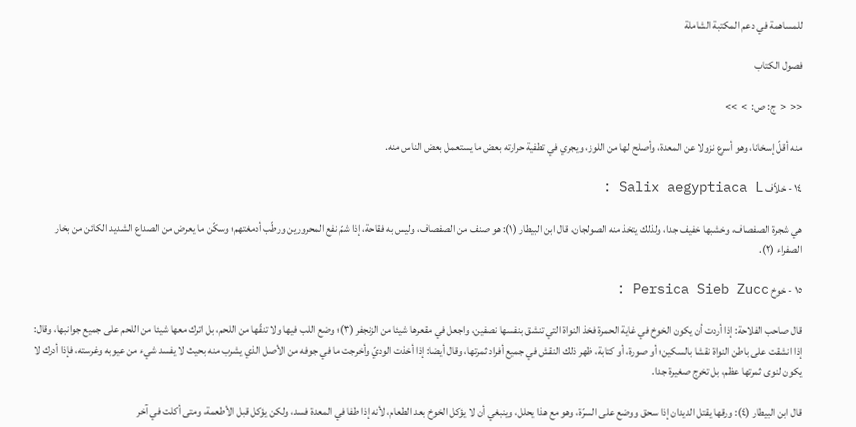للمساهمة في دعم المكتبة الشاملة

فصول الكتاب

<<  <  ج: ص:  >  >>

منه أقلّ إسخانا، وهو أسرع نزولا عن المعدة، وأصلح لها من اللوز، ويجري في تطفية حرارته بعض ما يستعمل بعض الناس منه.

١٤ - خلاّف Salix aegyptiaca L :

هي شجرة الصفصاف، وخشبها خفيف جدا، ولذلك يتخذ منه الصولجان، قال ابن البيطار (١): هو صنف من الصفصاف، وليس به فقاحة، إذا شمّ نفع المحرورين ورطّب أدمغتهم؛ وسكّن ما يعرض من الصداع الشديد الكائن من بخار الصفراء (٢).

١٥ - خوخ Persica Sieb Zucc :

قال صاحب الفلاحة: إذا أردت أن يكون الخوخ في غاية الحمرة فخذ النواة التي تنشق بنفسها نصفين، واجعل في مقعرها شيئا من الزنجفر (٣)؛ وضع اللب فيها ولا تنقّها من اللحم، بل اترك معها شيئا من اللحم على جميع جوانبها، وقال: إذا انشقت على باطن النواة نقشا بالسكين؛ أو صورة، أو كتابة، ظهر ذلك النقش في جميع أفراد ثمرتها، وقال أيضا: إذا أخذت الوديّ وأخرجت ما في جوفه من الأصل الذي يشرب منه بحيث لا يفسد شيء من عيوبه وغرسته، فإذا أدرك لا يكون لنوى ثمرتها عظم، بل تخرج صغيرة جدا.

قال ابن البيطار (٤): ورقها يقتل الديدان إذا سحق ووضع على السرّة، وهو مع هذا يحلل، وينبغي أن لا يؤكل الخوخ بعد الطعام، لأنه إذا طفا في المعدة فسد، ولكن يؤكل قبل الأطعمة، ومتى أكلت في آخر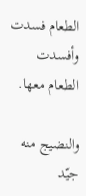الطعام فسدت وأفسدت الطعام معها.

والنضيج منه جيّد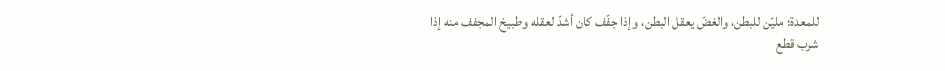للمعدة؛ مليّن للبطن، والغضّ يعقل البطن، وإذا جفّف كان أشدّ لعقله وطبيخ المجفف منه إذا شرب قطع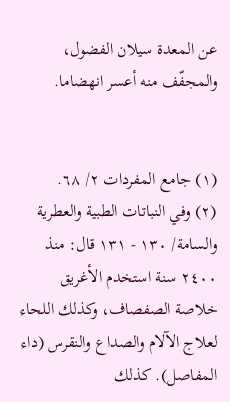عن المعدة سيلان الفضول، والمجفّف منه أعسر انهضاما.


(١) جامع المفردات ٢/ ٦٨.
(٢) وفي النباتات الطبية والعطرية والسامة/ ١٣٠ - ١٣١ قال: منذ ٢٤٠٠ سنة استخدم الأغريق خلاصة الصفصاف، وكذلك اللحاء لعلاج الآلام والصداع والنقرس (داء المفاصل). كذلك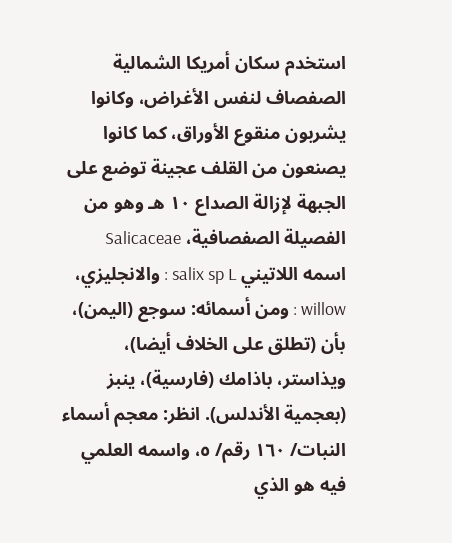استخدم سكان أمريكا الشمالية الصفصاف لنفس الأغراض، وكانوا يشربون منقوع الأوراق، كما كانوا يصنعون من القلف عجينة توضع على الجبهة لإزالة الصداع ١٠ هـ وهو من الفصيلة الصفصافية، Salicaceae اسمه اللاتيني salix sp L : والانجليزي، willow : ومن أسمائه: سوجع (اليمن)، بأن (تطلق على الخلاف أيضا)، ويذاستر، باذامك (فارسية)، ينبز (بعجمية الأندلس). انظر: معجم أسماء النبات/ ١٦٠ رقم/ ٥، واسمه العلمي فيه هو الذي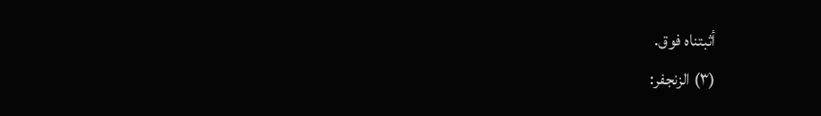أثبتناه فوق.
(٣) الزنجفر: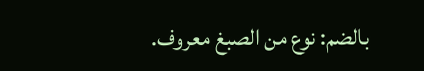بالضم: نوع من الصبغ معروف.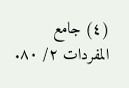(٤) جامع المفردات ٢/ ٨٠.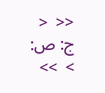<<  <  ج: ص:  >  >>